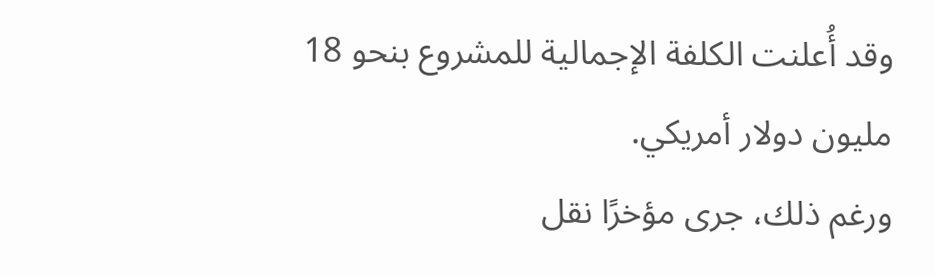وقد أُعلنت الكلفة الإجمالية للمشروع بنحو 18 مليون دولار أمريكي.
ورغم ذلك، جرى مؤخرًا نقل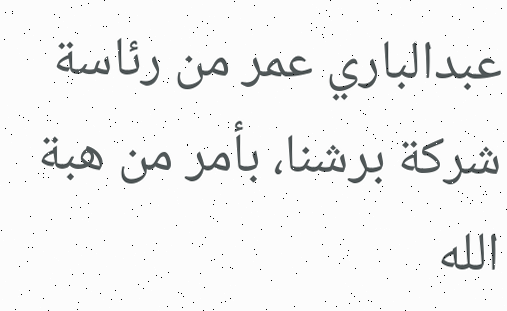عبدالباري عمر من رئاسة شركة برشنا، بأمر من هبة الله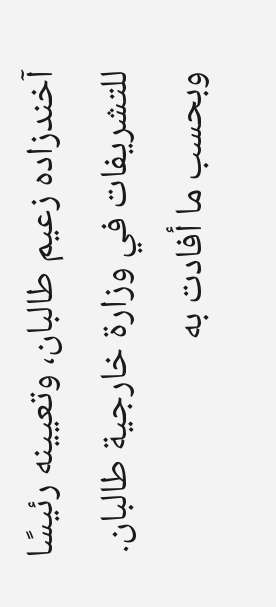آخندزاده زعيم طالبان، وتعيينه رئيسًا للتشريفات في وزارة خارجية طالبان. وبحسب ما أفادت به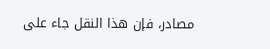مصادر، فإن هذا النقل جاء على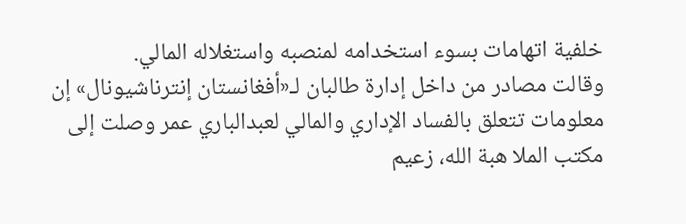خلفية اتهامات بسوء استخدامه لمنصبه واستغلاله المالي.
وقالت مصادر من داخل إدارة طالبان لـ«أفغانستان إنترناشيونال» إن معلومات تتعلق بالفساد الإداري والمالي لعبدالباري عمر وصلت إلى مكتب الملا هبة الله، زعيم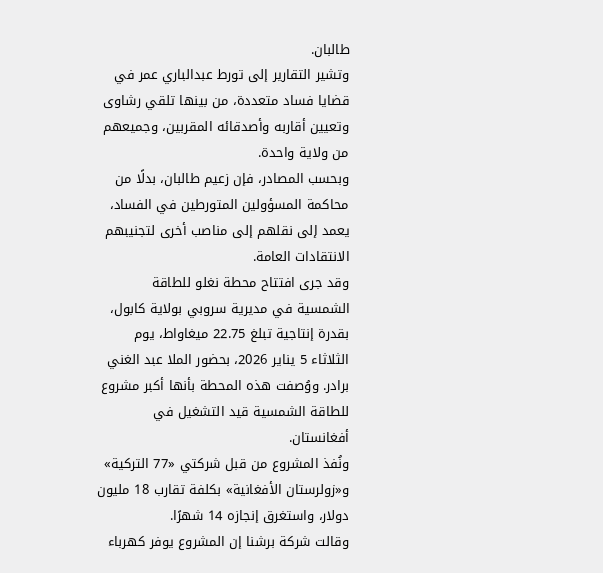طالبان.
وتشير التقارير إلى تورط عبدالباري عمر في قضايا فساد متعددة، من بينها تلقي رشاوى وتعيين أقاربه وأصدقائه المقربين، وجميعهم من ولاية واحدة.
وبحسب المصادر، فإن زعيم طالبان، بدلًا من محاكمة المسؤولين المتورطين في الفساد، يعمد إلى نقلهم إلى مناصب أخرى لتجنيبهم الانتقادات العامة.
وقد جرى افتتاح محطة نغلو للطاقة الشمسية في مديرية سروبي بولاية كابول، بقدرة إنتاجية تبلغ 22.75 ميغاواط، يوم الثلاثاء 5 يناير 2026، بحضور الملا عبد الغني برادر. ووُصفت هذه المحطة بأنها أكبر مشروع للطاقة الشمسية قيد التشغيل في أفغانستان.
ونُفذ المشروع من قبل شركتي «77 التركية» و«زولرستان الأفغانية» بكلفة تقارب 18 مليون دولار، واستغرق إنجازه 14 شهرًا.
وقالت شركة برشنا إن المشروع يوفر كهرباء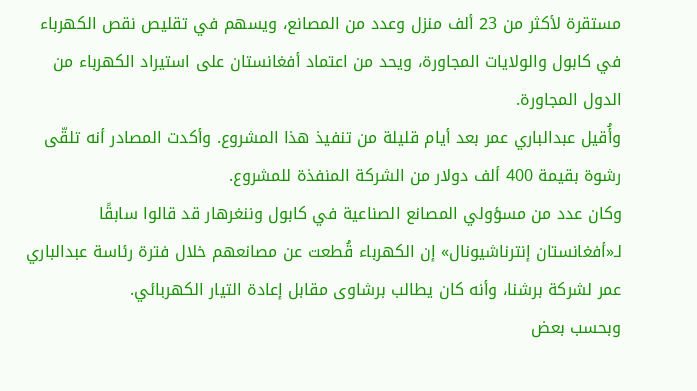مستقرة لأكثر من 23 ألف منزل وعدد من المصانع، ويسهم في تقليص نقص الكهرباء في كابول والولايات المجاورة، ويحد من اعتماد أفغانستان على استيراد الكهرباء من الدول المجاورة.
وأُقيل عبدالباري عمر بعد أيام قليلة من تنفيذ هذا المشروع. وأكدت المصادر أنه تلقّى رشوة بقيمة 400 ألف دولار من الشركة المنفذة للمشروع.
وكان عدد من مسؤولي المصانع الصناعية في كابول وننغرهار قد قالوا سابقًا لـ«أفغانستان إنترناشيونال» إن الكهرباء قُطعت عن مصانعهم خلال فترة رئاسة عبدالباري عمر لشركة برشنا، وأنه كان يطالب برشاوى مقابل إعادة التيار الكهربائي.
وبحسب بعض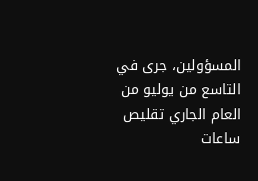المسؤولين، جرى في التاسع من يوليو من العام الجاري تقليص ساعات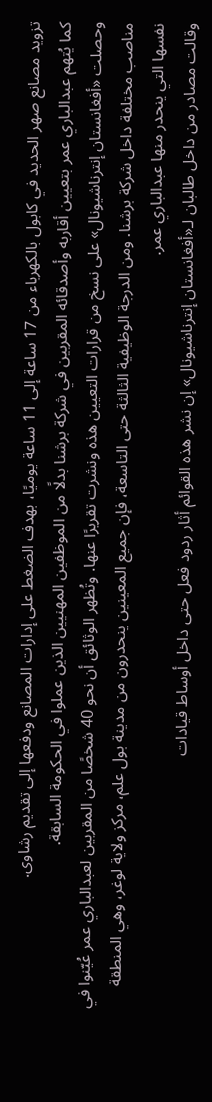تزويد مصانع صهر الحديد في كابول بالكهرباء من 17 ساعة إلى 11 ساعة يوميًا، بهدف الضغط على إدارات المصانع ودفعها إلى تقديم رشاوى.
كما يُتهم عبدالباري عمر بتعيين أقاربه وأصدقائه المقربين في شركة برشنا بدلًا من الموظفين المهنيين الذين عملوا في الحكومة السابقة.
وحصلت «أفغانستان إنترناشيونال» على نسخ من قرارات التعيين هذه ونشرت تقريرًا عنها. وتُظهر الوثائق أن نحو 40 شخصًا من المقربين لعبدالباري عمر عُيّنوا في مناصب مختلفة داخل شركة برشنا. ومن الدرجة الوظيفية الثالثة حتى التاسعة، فإن جميع المعينين ينحدرون من مدينة بول علم، مركز ولاية لوغر، وهي المنطقة نفسها التي ينحدر منها عبدالباري عمر.
وقالت مصادر من داخل طالبان لـ«أفغانستان إنترناشيونال» إن نشر هذه القوائم أثار ردود فعل حتى داخل أوساط قيادات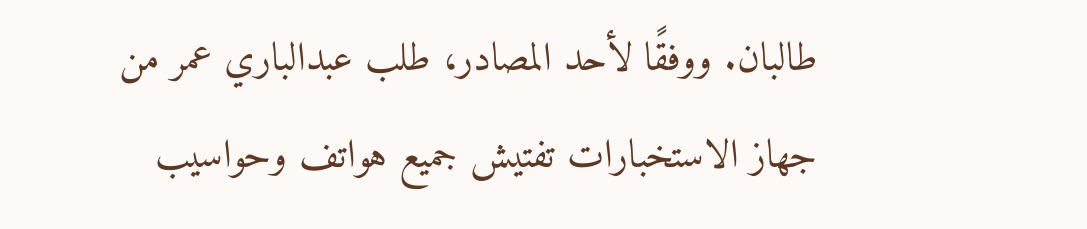طالبان. ووفقًا لأحد المصادر، طلب عبدالباري عمر من جهاز الاستخبارات تفتيش جميع هواتف وحواسيب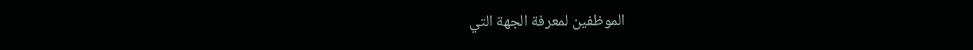الموظفين لمعرفة الجهة التي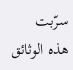سرّبت هذه الوثائق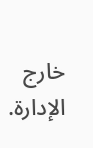خارج الإدارة.